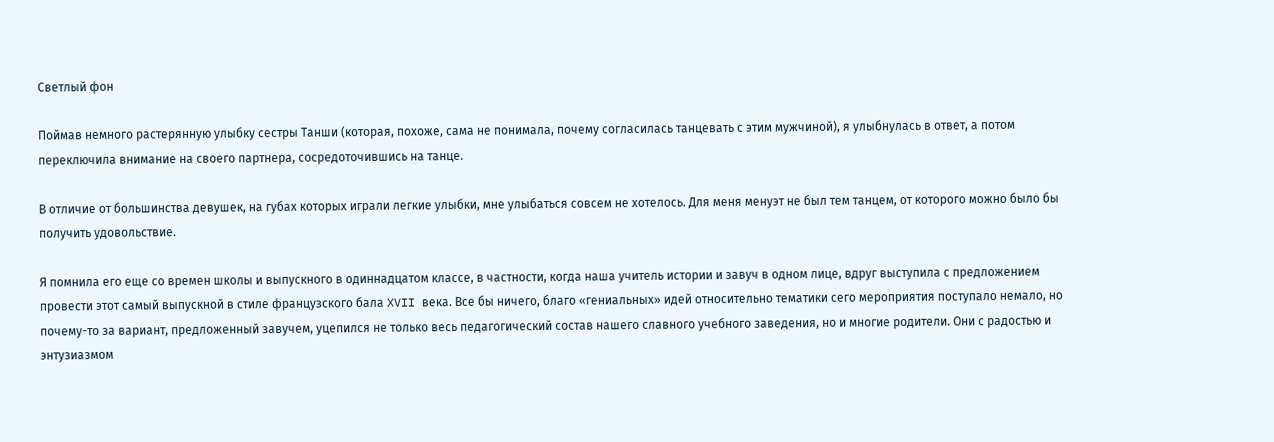Светлый фон

Поймав немного растерянную улыбку сестры Танши (которая, похоже, сама не понимала, почему согласилась танцевать с этим мужчиной), я улыбнулась в ответ, а потом переключила внимание на своего партнера, сосредоточившись на танце.

В отличие от большинства девушек, на губах которых играли легкие улыбки, мне улыбаться совсем не хотелось. Для меня менуэт не был тем танцем, от которого можно было бы получить удовольствие.

Я помнила его еще со времен школы и выпускного в одиннадцатом классе, в частности, когда наша учитель истории и завуч в одном лице, вдруг выступила с предложением провести этот самый выпускной в стиле французского бала XVII века. Все бы ничего, благо «гениальных» идей относительно тематики сего мероприятия поступало немало, но почему-то за вариант, предложенный завучем, уцепился не только весь педагогический состав нашего славного учебного заведения, но и многие родители. Они с радостью и энтузиазмом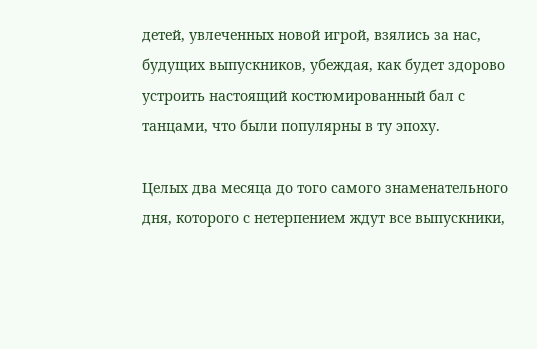детей, увлеченных новой игрой, взялись за нас, будущих выпускников, убеждая, как будет здорово устроить настоящий костюмированный бал с танцами, что были популярны в ту эпоху.

Целых два месяца до того самого знаменательного дня, которого с нетерпением ждут все выпускники,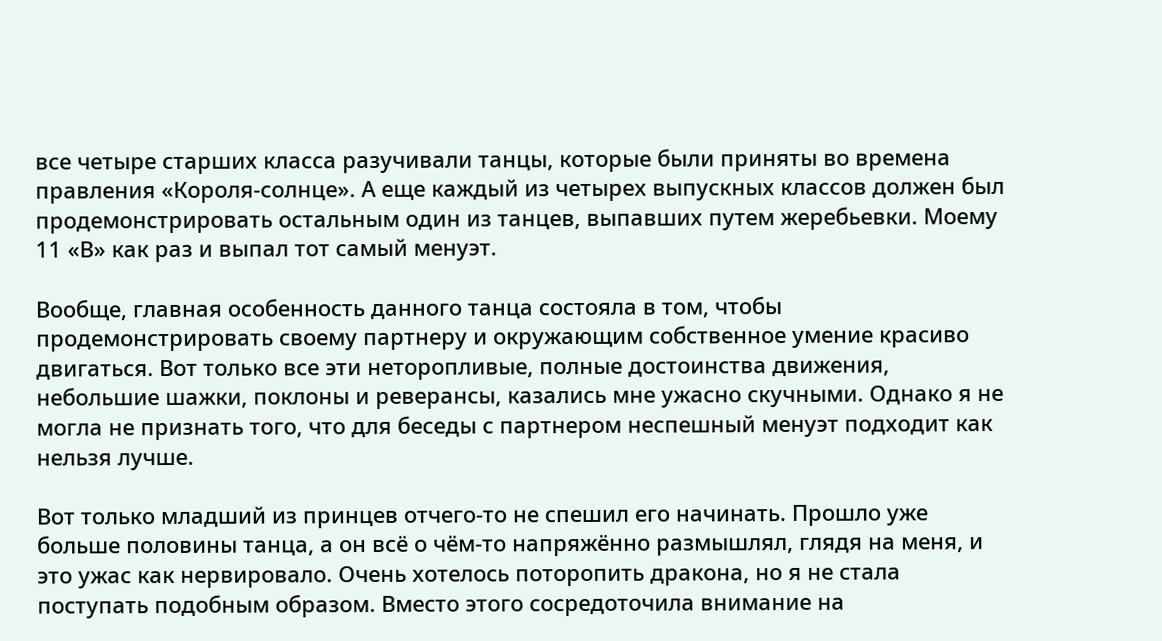все четыре старших класса разучивали танцы, которые были приняты во времена правления «Короля-солнце». А еще каждый из четырех выпускных классов должен был продемонстрировать остальным один из танцев, выпавших путем жеребьевки. Моему 11 «В» как раз и выпал тот самый менуэт.

Вообще, главная особенность данного танца состояла в том, чтобы продемонстрировать своему партнеру и окружающим собственное умение красиво двигаться. Вот только все эти неторопливые, полные достоинства движения, небольшие шажки, поклоны и реверансы, казались мне ужасно скучными. Однако я не могла не признать того, что для беседы с партнером неспешный менуэт подходит как нельзя лучше.

Вот только младший из принцев отчего-то не спешил его начинать. Прошло уже больше половины танца, а он всё о чём-то напряжённо размышлял, глядя на меня, и это ужас как нервировало. Очень хотелось поторопить дракона, но я не стала поступать подобным образом. Вместо этого сосредоточила внимание на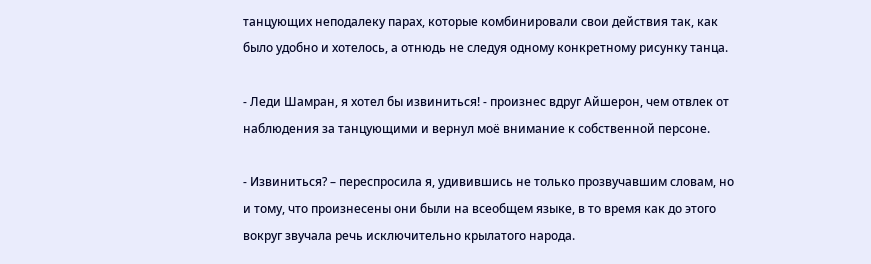танцующих неподалеку парах, которые комбинировали свои действия так, как было удобно и хотелось, а отнюдь не следуя одному конкретному рисунку танца.

- Леди Шамран, я хотел бы извиниться! - произнес вдруг Айшерон, чем отвлек от наблюдения за танцующими и вернул моё внимание к собственной персоне.

- Извиниться? – переспросила я, удивившись не только прозвучавшим словам, но и тому, что произнесены они были на всеобщем языке, в то время как до этого вокруг звучала речь исключительно крылатого народа.